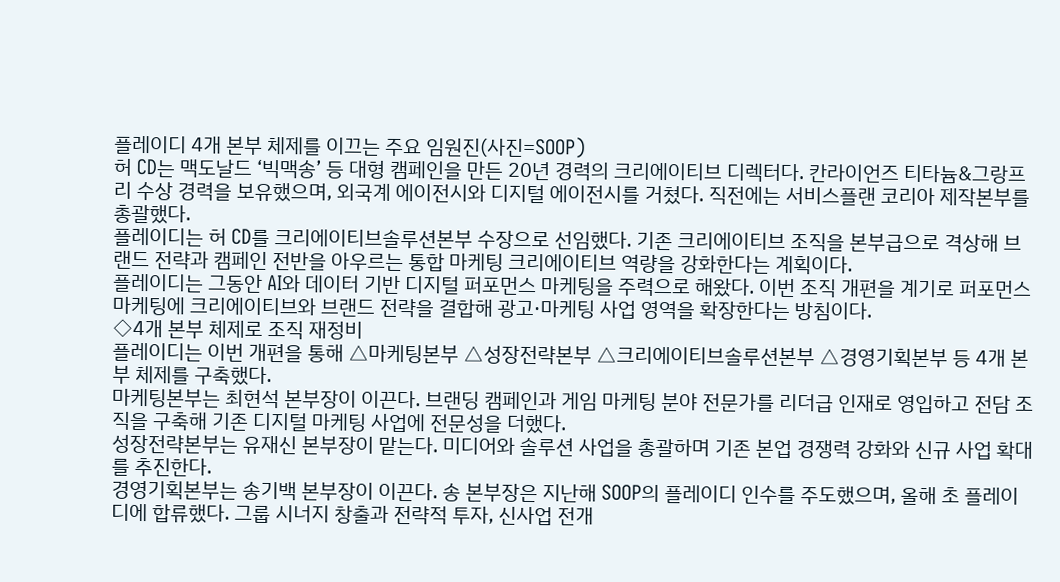플레이디 4개 본부 체제를 이끄는 주요 임원진(사진=SOOP)
허 CD는 맥도날드 ‘빅맥송’ 등 대형 캠페인을 만든 20년 경력의 크리에이티브 디렉터다. 칸라이언즈 티타늄&그랑프리 수상 경력을 보유했으며, 외국계 에이전시와 디지털 에이전시를 거쳤다. 직전에는 서비스플랜 코리아 제작본부를 총괄했다.
플레이디는 허 CD를 크리에이티브솔루션본부 수장으로 선임했다. 기존 크리에이티브 조직을 본부급으로 격상해 브랜드 전략과 캠페인 전반을 아우르는 통합 마케팅 크리에이티브 역량을 강화한다는 계획이다.
플레이디는 그동안 AI와 데이터 기반 디지털 퍼포먼스 마케팅을 주력으로 해왔다. 이번 조직 개편을 계기로 퍼포먼스 마케팅에 크리에이티브와 브랜드 전략을 결합해 광고·마케팅 사업 영역을 확장한다는 방침이다.
◇4개 본부 체제로 조직 재정비
플레이디는 이번 개편을 통해 △마케팅본부 △성장전략본부 △크리에이티브솔루션본부 △경영기획본부 등 4개 본부 체제를 구축했다.
마케팅본부는 최현석 본부장이 이끈다. 브랜딩 캠페인과 게임 마케팅 분야 전문가를 리더급 인재로 영입하고 전담 조직을 구축해 기존 디지털 마케팅 사업에 전문성을 더했다.
성장전략본부는 유재신 본부장이 맡는다. 미디어와 솔루션 사업을 총괄하며 기존 본업 경쟁력 강화와 신규 사업 확대를 추진한다.
경영기획본부는 송기백 본부장이 이끈다. 송 본부장은 지난해 SOOP의 플레이디 인수를 주도했으며, 올해 초 플레이디에 합류했다. 그룹 시너지 창출과 전략적 투자, 신사업 전개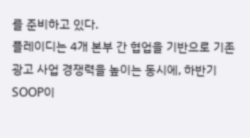를 준비하고 있다.
플레이디는 4개 본부 간 협업을 기반으로 기존 광고 사업 경쟁력을 높이는 동시에, 하반기 SOOP이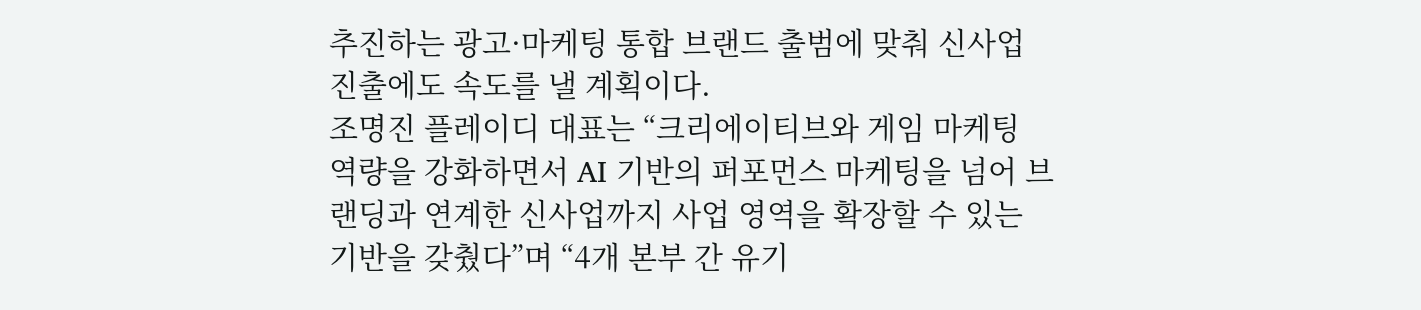추진하는 광고·마케팅 통합 브랜드 출범에 맞춰 신사업 진출에도 속도를 낼 계획이다.
조명진 플레이디 대표는 “크리에이티브와 게임 마케팅 역량을 강화하면서 AI 기반의 퍼포먼스 마케팅을 넘어 브랜딩과 연계한 신사업까지 사업 영역을 확장할 수 있는 기반을 갖췄다”며 “4개 본부 간 유기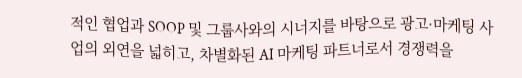적인 협업과 SOOP 및 그룹사와의 시너지를 바탕으로 광고·마케팅 사업의 외연을 넓히고, 차별화된 AI 마케팅 파트너로서 경쟁력을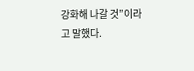강화해 나갈 것”이라고 말했다.